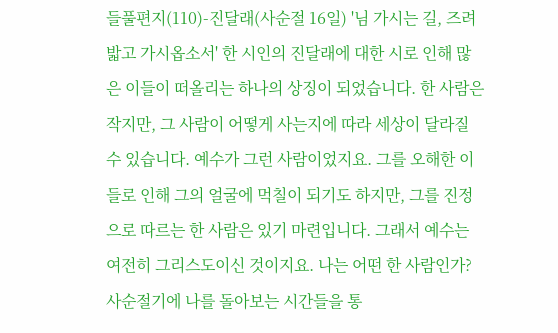들풀편지(110)-진달래(사순절 16일) '님 가시는 길, 즈려밟고 가시옵소서' 한 시인의 진달래에 대한 시로 인해 많은 이들이 떠올리는 하나의 상징이 되었습니다. 한 사람은 작지만, 그 사람이 어떻게 사는지에 따라 세상이 달라질 수 있습니다. 예수가 그런 사람이었지요. 그를 오해한 이들로 인해 그의 얼굴에 먹칠이 되기도 하지만, 그를 진정으로 따르는 한 사람은 있기 마련입니다. 그래서 예수는 여전히 그리스도이신 것이지요. 나는 어떤 한 사람인가? 사순절기에 나를 돌아보는 시간들을 통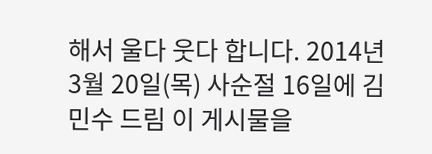해서 울다 웃다 합니다. 2014년 3월 20일(목) 사순절 16일에 김민수 드림 이 게시물을